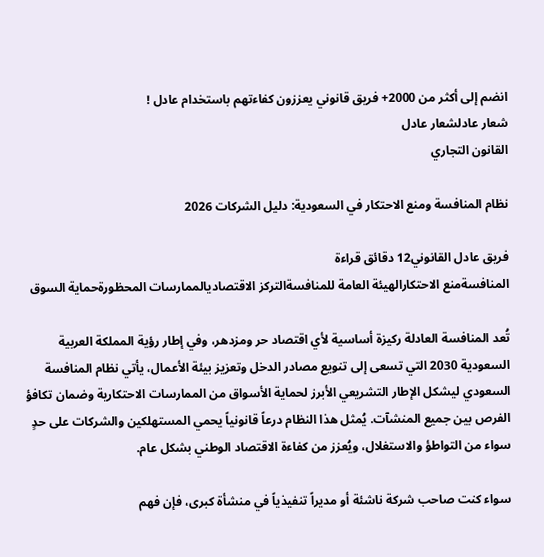انضم إلى أكثر من 2000+ فريق قانوني يعززون كفاءتهم باستخدام عادل !
شعار عادلشعار عادل
القانون التجاري

نظام المنافسة ومنع الاحتكار في السعودية: دليل الشركات 2026

فريق عادل القانوني12 دقائق قراءة
المنافسةمنع الاحتكارالهيئة العامة للمنافسةالتركز الاقتصاديالممارسات المحظورةحماية السوق

تُعد المنافسة العادلة ركيزة أساسية لأي اقتصاد حر ومزدهر، وفي إطار رؤية المملكة العربية السعودية 2030 التي تسعى إلى تنويع مصادر الدخل وتعزيز بيئة الأعمال، يأتي نظام المنافسة السعودي ليشكل الإطار التشريعي الأبرز لحماية الأسواق من الممارسات الاحتكارية وضمان تكافؤ الفرص بين جميع المنشآت. يُمثل هذا النظام درعاً قانونياً يحمي المستهلكين والشركات على حدٍ سواء من التواطؤ والاستغلال، ويُعزز من كفاءة الاقتصاد الوطني بشكل عام.

سواء كنت صاحب شركة ناشئة أو مديراً تنفيذياً في منشأة كبرى، فإن فهم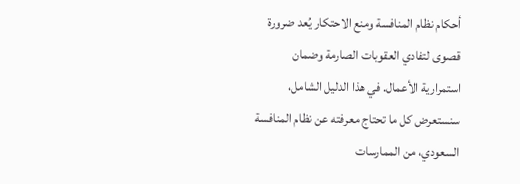أحكام نظام المنافسة ومنع الاحتكار يُعد ضرورة قصوى لتفادي العقوبات الصارمة وضمان استمرارية الأعمال. في هذا الدليل الشامل، سنستعرض كل ما تحتاج معرفته عن نظام المنافسة السعودي، من الممارسات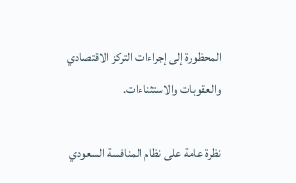المحظورة إلى إجراءات التركز الاقتصادي والعقوبات والاستثناءات.

نظرة عامة على نظام المنافسة السعودي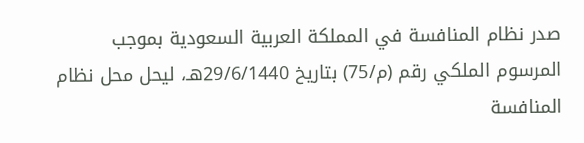صدر نظام المنافسة في المملكة العربية السعودية بموجب المرسوم الملكي رقم (م/75) بتاريخ 29/6/1440هـ، ليحل محل نظام المنافسة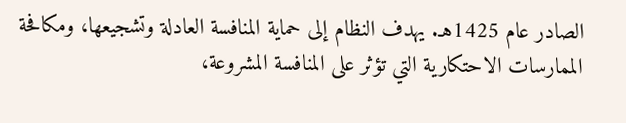الصادر عام 1425هـ. يهدف النظام إلى حماية المنافسة العادلة وتشجيعها، ومكافحة الممارسات الاحتكارية التي تؤثر على المنافسة المشروعة،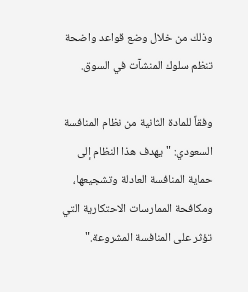وذلك من خلال وضع قواعد واضحة تنظم سلوك المنشآت في السوق.

وفقاً للمادة الثانية من نظام المنافسة السعودي: "يهدف هذا النظام إلى حماية المنافسة العادلة وتشجيعها، ومكافحة الممارسات الاحتكارية التي تؤثر على المنافسة المشروعة."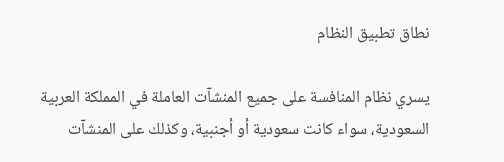نطاق تطبيق النظام

يسري نظام المنافسة على جميع المنشآت العاملة في المملكة العربية السعودية، سواء كانت سعودية أو أجنبية، وكذلك على المنشآت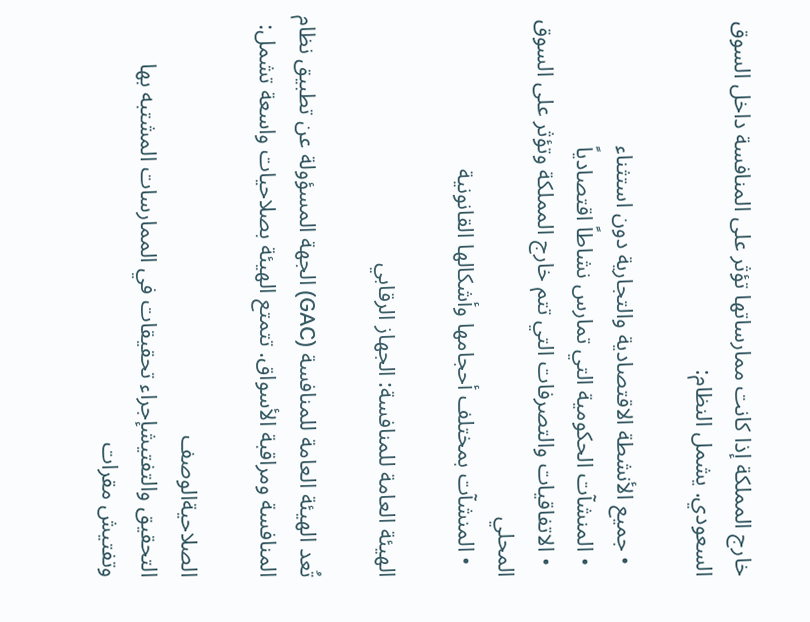خارج المملكة إذا كانت ممارساتها تؤثر على المنافسة داخل السوق السعودي. يشمل النظام:

  • جميع الأنشطة الاقتصادية والتجارية دون استثناء
  • المنشآت الحكومية التي تمارس نشاطاً اقتصادياً
  • الاتفاقيات والتصرفات التي تتم خارج المملكة وتؤثر على السوق المحلي
  • المنشآت بمختلف أحجامها وأشكالها القانونية

الهيئة العامة للمنافسة: الجهاز الرقابي

تُعد الهيئة العامة للمنافسة (GAC) الجهة المسؤولة عن تطبيق نظام المنافسة ومراقبة الأسواق. تتمتع الهيئة بصلاحيات واسعة تشمل:

الصلاحيةالوصف
التحقيق والتفتيشإجراء تحقيقات في الممارسات المشتبه بها وتفتيش مقرات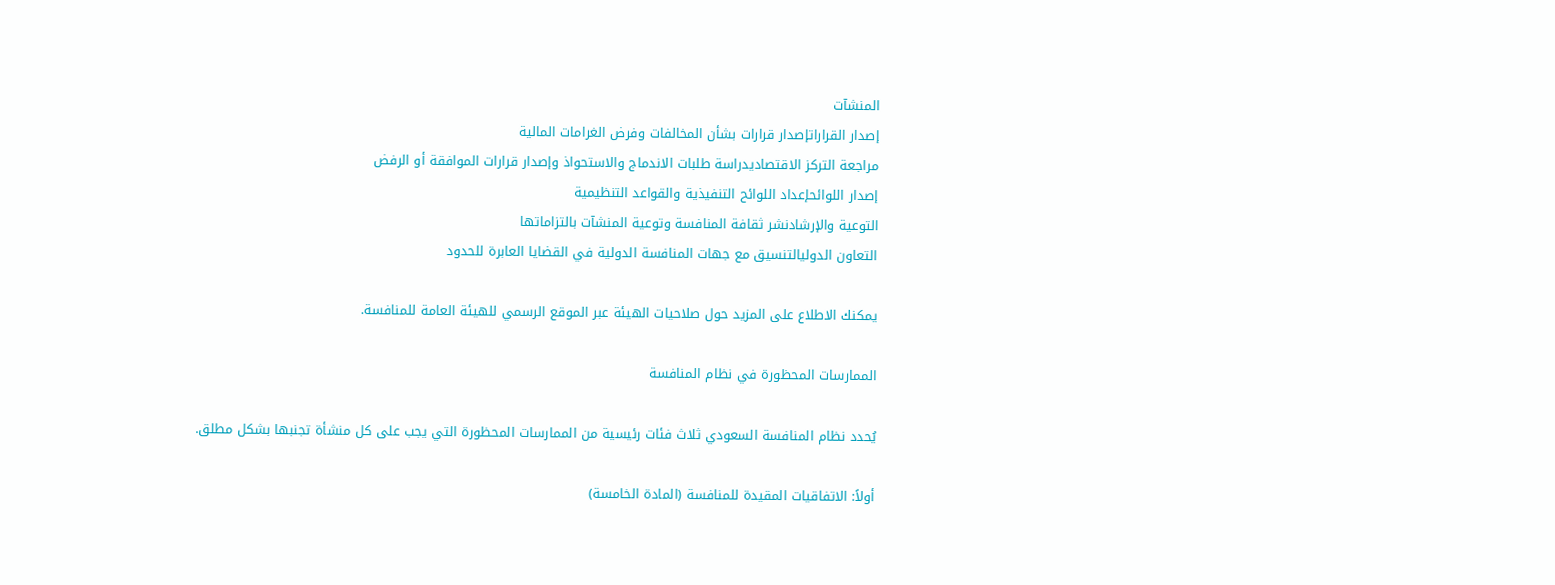المنشآت
إصدار القراراتإصدار قرارات بشأن المخالفات وفرض الغرامات المالية
مراجعة التركز الاقتصاديدراسة طلبات الاندماج والاستحواذ وإصدار قرارات الموافقة أو الرفض
إصدار اللوائحإعداد اللوائح التنفيذية والقواعد التنظيمية
التوعية والإرشادنشر ثقافة المنافسة وتوعية المنشآت بالتزاماتها
التعاون الدوليالتنسيق مع جهات المنافسة الدولية في القضايا العابرة للحدود

يمكنك الاطلاع على المزيد حول صلاحيات الهيئة عبر الموقع الرسمي للهيئة العامة للمنافسة.

الممارسات المحظورة في نظام المنافسة

يُحدد نظام المنافسة السعودي ثلاث فئات رئيسية من الممارسات المحظورة التي يجب على كل منشأة تجنبها بشكل مطلق.

أولاً: الاتفاقيات المقيدة للمنافسة (المادة الخامسة)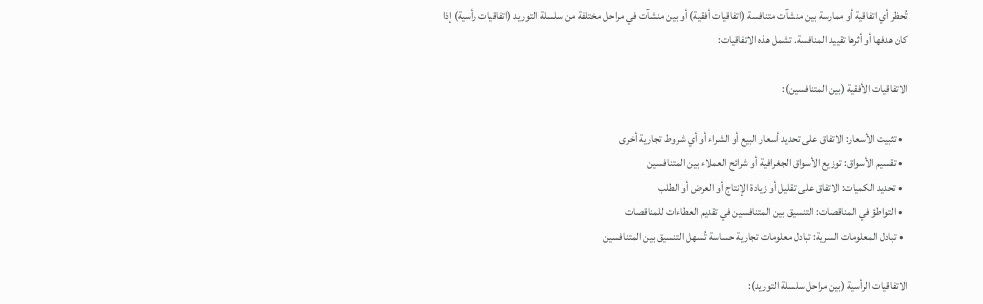تُحظر أي اتفاقية أو ممارسة بين منشآت متنافسة (اتفاقيات أفقية) أو بين منشآت في مراحل مختلفة من سلسلة التوريد (اتفاقيات رأسية) إذا كان هدفها أو أثرها تقييد المنافسة. تشمل هذه الاتفاقيات:

الاتفاقيات الأفقية (بين المتنافسين):

  • تثبيت الأسعار: الاتفاق على تحديد أسعار البيع أو الشراء أو أي شروط تجارية أخرى
  • تقسيم الأسواق: توزيع الأسواق الجغرافية أو شرائح العملاء بين المتنافسين
  • تحديد الكميات: الاتفاق على تقليل أو زيادة الإنتاج أو العرض أو الطلب
  • التواطؤ في المناقصات: التنسيق بين المتنافسين في تقديم العطاءات للمناقصات
  • تبادل المعلومات السرية: تبادل معلومات تجارية حساسة تُسهل التنسيق بين المتنافسين

الاتفاقيات الرأسية (بين مراحل سلسلة التوريد):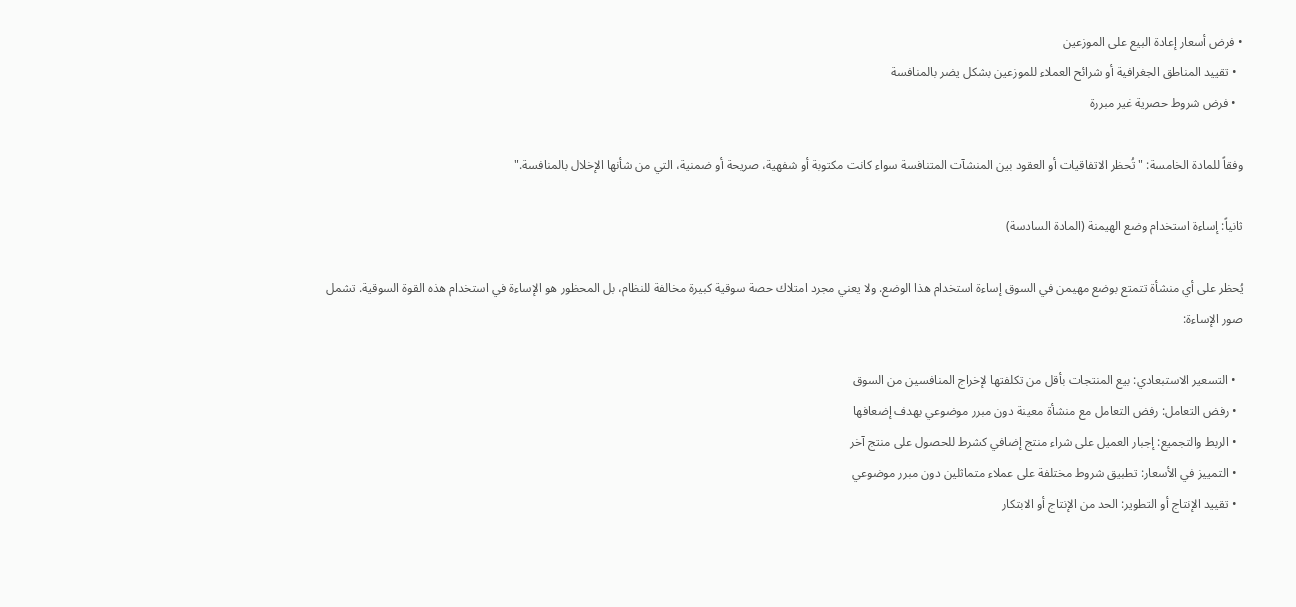• فرض أسعار إعادة البيع على الموزعين
  • تقييد المناطق الجغرافية أو شرائح العملاء للموزعين بشكل يضر بالمنافسة
  • فرض شروط حصرية غير مبررة

وفقاً للمادة الخامسة: "تُحظر الاتفاقيات أو العقود بين المنشآت المتنافسة سواء كانت مكتوبة أو شفهية، صريحة أو ضمنية، التي من شأنها الإخلال بالمنافسة."

ثانياً: إساءة استخدام وضع الهيمنة (المادة السادسة)

يُحظر على أي منشأة تتمتع بوضع مهيمن في السوق إساءة استخدام هذا الوضع. ولا يعني مجرد امتلاك حصة سوقية كبيرة مخالفة للنظام، بل المحظور هو الإساءة في استخدام هذه القوة السوقية. تشمل صور الإساءة:

  • التسعير الاستبعادي: بيع المنتجات بأقل من تكلفتها لإخراج المنافسين من السوق
  • رفض التعامل: رفض التعامل مع منشأة معينة دون مبرر موضوعي بهدف إضعافها
  • الربط والتجميع: إجبار العميل على شراء منتج إضافي كشرط للحصول على منتج آخر
  • التمييز في الأسعار: تطبيق شروط مختلفة على عملاء متماثلين دون مبرر موضوعي
  • تقييد الإنتاج أو التطوير: الحد من الإنتاج أو الابتكار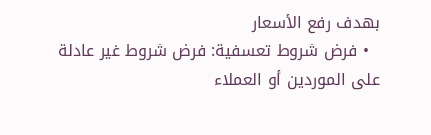بهدف رفع الأسعار
  • فرض شروط تعسفية: فرض شروط غير عادلة على الموردين أو العملاء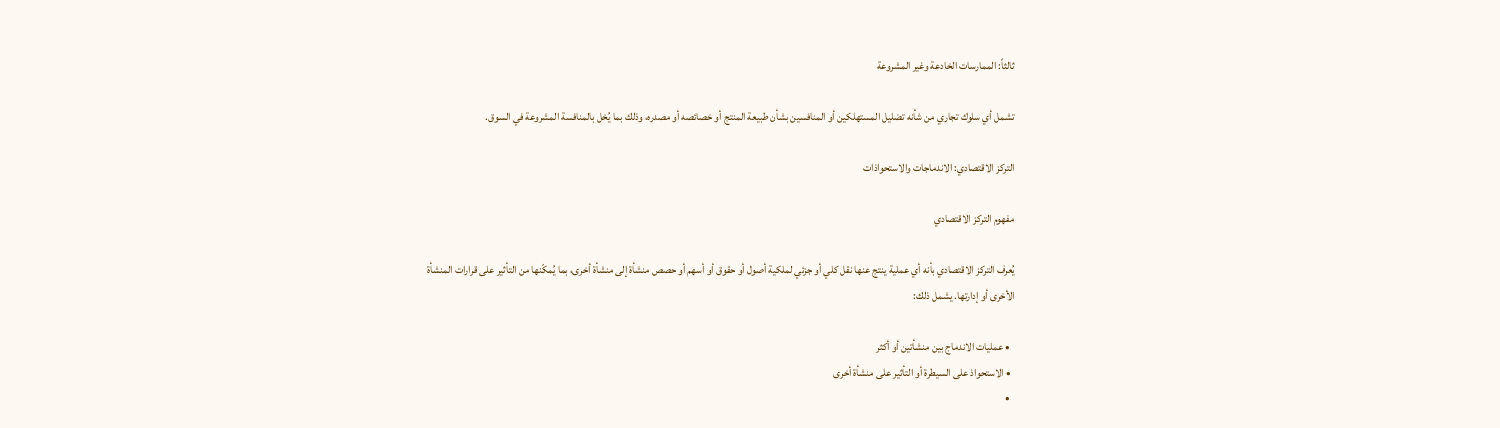ثالثاً: الممارسات الخادعة وغير المشروعة

تشمل أي سلوك تجاري من شأنه تضليل المستهلكين أو المنافسين بشأن طبيعة المنتج أو خصائصه أو مصدره، وذلك بما يُخل بالمنافسة المشروعة في السوق.

التركز الاقتصادي: الاندماجات والاستحواذات

مفهوم التركز الاقتصادي

يُعرف التركز الاقتصادي بأنه أي عملية ينتج عنها نقل كلي أو جزئي لملكية أصول أو حقوق أو أسهم أو حصص منشأة إلى منشأة أخرى، بما يُمكّنها من التأثير على قرارات المنشأة الأخرى أو إدارتها. يشمل ذلك:

  • عمليات الاندماج بين منشأتين أو أكثر
  • الاستحواذ على السيطرة أو التأثير على منشأة أخرى
  •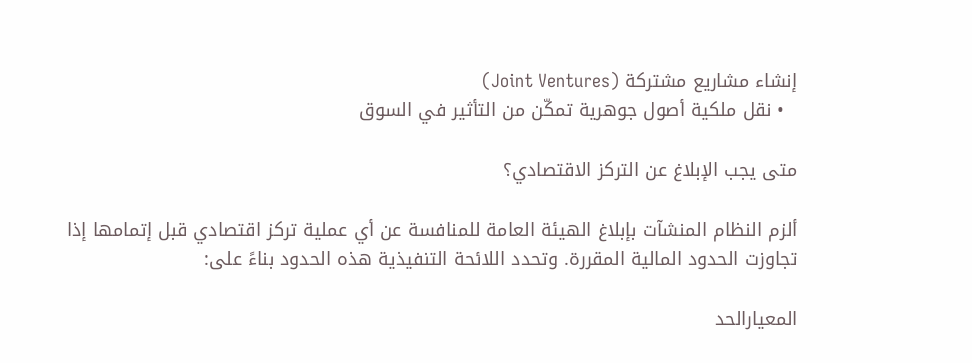إنشاء مشاريع مشتركة (Joint Ventures)
  • نقل ملكية أصول جوهرية تمكّن من التأثير في السوق

متى يجب الإبلاغ عن التركز الاقتصادي؟

ألزم النظام المنشآت بإبلاغ الهيئة العامة للمنافسة عن أي عملية تركز اقتصادي قبل إتمامها إذا تجاوزت الحدود المالية المقررة. وتحدد اللائحة التنفيذية هذه الحدود بناءً على:

المعيارالحد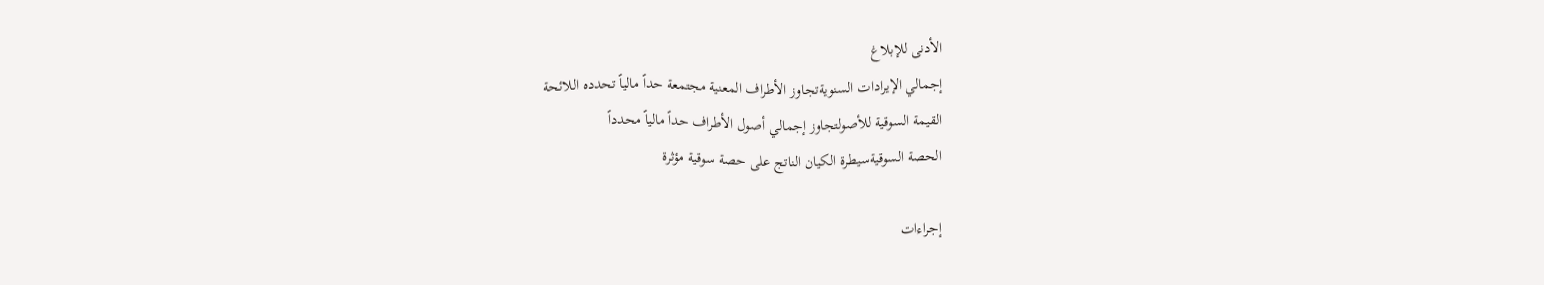الأدنى للإبلاغ
إجمالي الإيرادات السنويةتجاوز الأطراف المعنية مجتمعة حداً مالياً تحدده اللائحة
القيمة السوقية للأصولتجاوز إجمالي أصول الأطراف حداً مالياً محدداً
الحصة السوقيةسيطرة الكيان الناتج على حصة سوقية مؤثرة

إجراءات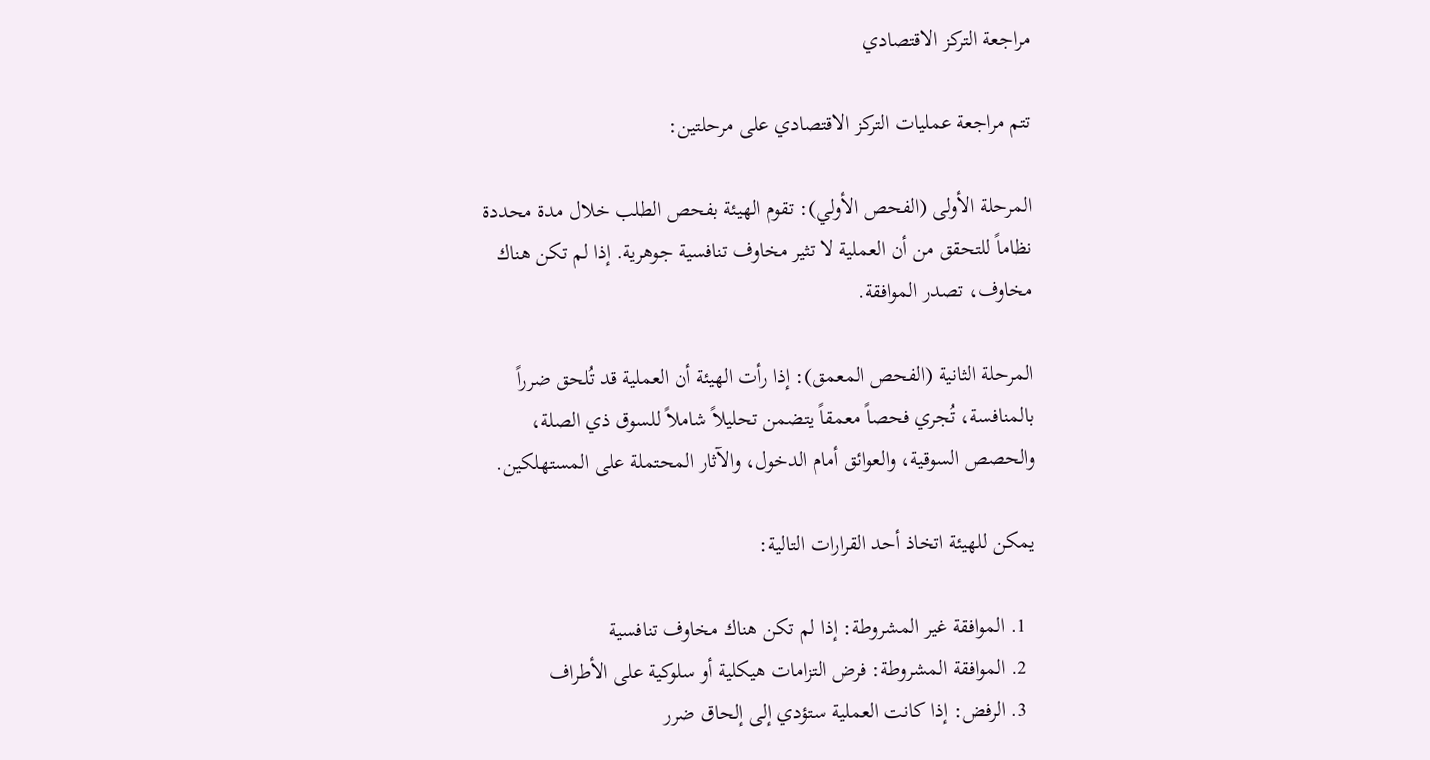مراجعة التركز الاقتصادي

تتم مراجعة عمليات التركز الاقتصادي على مرحلتين:

المرحلة الأولى (الفحص الأولي): تقوم الهيئة بفحص الطلب خلال مدة محددة نظاماً للتحقق من أن العملية لا تثير مخاوف تنافسية جوهرية. إذا لم تكن هناك مخاوف، تصدر الموافقة.

المرحلة الثانية (الفحص المعمق): إذا رأت الهيئة أن العملية قد تُلحق ضرراً بالمنافسة، تُجري فحصاً معمقاً يتضمن تحليلاً شاملاً للسوق ذي الصلة، والحصص السوقية، والعوائق أمام الدخول، والآثار المحتملة على المستهلكين.

يمكن للهيئة اتخاذ أحد القرارات التالية:

  1. الموافقة غير المشروطة: إذا لم تكن هناك مخاوف تنافسية
  2. الموافقة المشروطة: فرض التزامات هيكلية أو سلوكية على الأطراف
  3. الرفض: إذا كانت العملية ستؤدي إلى إلحاق ضرر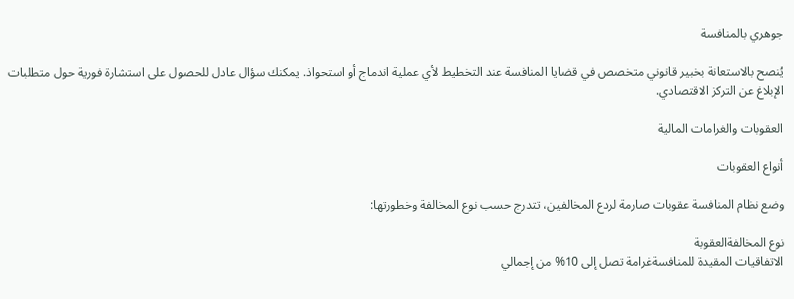جوهري بالمنافسة

يُنصح بالاستعانة بخبير قانوني متخصص في قضايا المنافسة عند التخطيط لأي عملية اندماج أو استحواذ. يمكنك سؤال عادل للحصول على استشارة فورية حول متطلبات الإبلاغ عن التركز الاقتصادي.

العقوبات والغرامات المالية

أنواع العقوبات

وضع نظام المنافسة عقوبات صارمة لردع المخالفين، تتدرج حسب نوع المخالفة وخطورتها:

نوع المخالفةالعقوبة
الاتفاقيات المقيدة للمنافسةغرامة تصل إلى 10% من إجمالي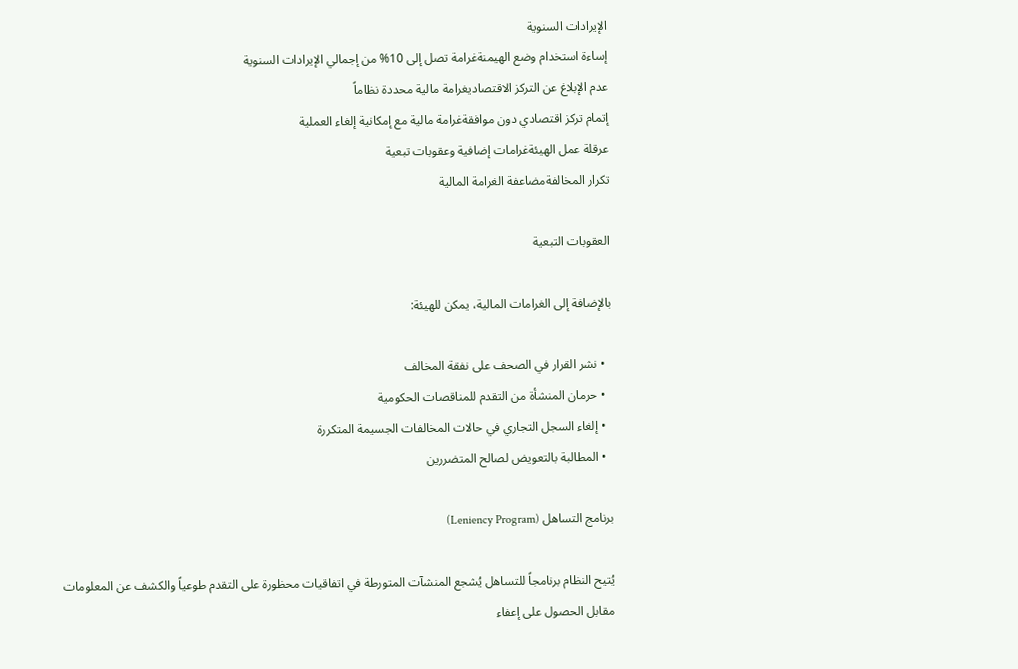الإيرادات السنوية
إساءة استخدام وضع الهيمنةغرامة تصل إلى 10% من إجمالي الإيرادات السنوية
عدم الإبلاغ عن التركز الاقتصاديغرامة مالية محددة نظاماً
إتمام تركز اقتصادي دون موافقةغرامة مالية مع إمكانية إلغاء العملية
عرقلة عمل الهيئةغرامات إضافية وعقوبات تبعية
تكرار المخالفةمضاعفة الغرامة المالية

العقوبات التبعية

بالإضافة إلى الغرامات المالية، يمكن للهيئة:

  • نشر القرار في الصحف على نفقة المخالف
  • حرمان المنشأة من التقدم للمناقصات الحكومية
  • إلغاء السجل التجاري في حالات المخالفات الجسيمة المتكررة
  • المطالبة بالتعويض لصالح المتضررين

برنامج التساهل (Leniency Program)

يُتيح النظام برنامجاً للتساهل يُشجع المنشآت المتورطة في اتفاقيات محظورة على التقدم طوعياً والكشف عن المعلومات مقابل الحصول على إعفاء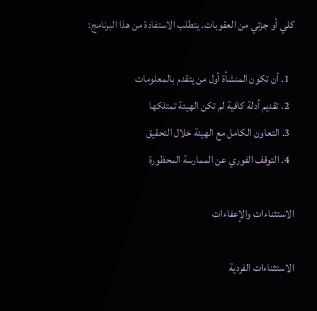كلي أو جزئي من العقوبات. يتطلب الاستفادة من هذا البرنامج:

  1. أن تكون المنشأة أول من يتقدم بالمعلومات
  2. تقديم أدلة كافية لم تكن الهيئة تمتلكها
  3. التعاون الكامل مع الهيئة خلال التحقيق
  4. التوقف الفوري عن الممارسة المحظورة

الاستثناءات والإعفاءات

الاستثناءات الفردية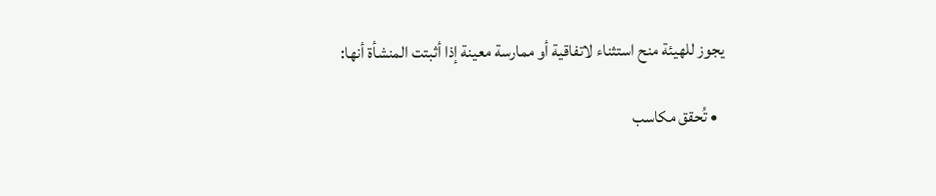يجوز للهيئة منح استثناء لاتفاقية أو ممارسة معينة إذا أثبتت المنشأة أنها:

  • تُحقق مكاسب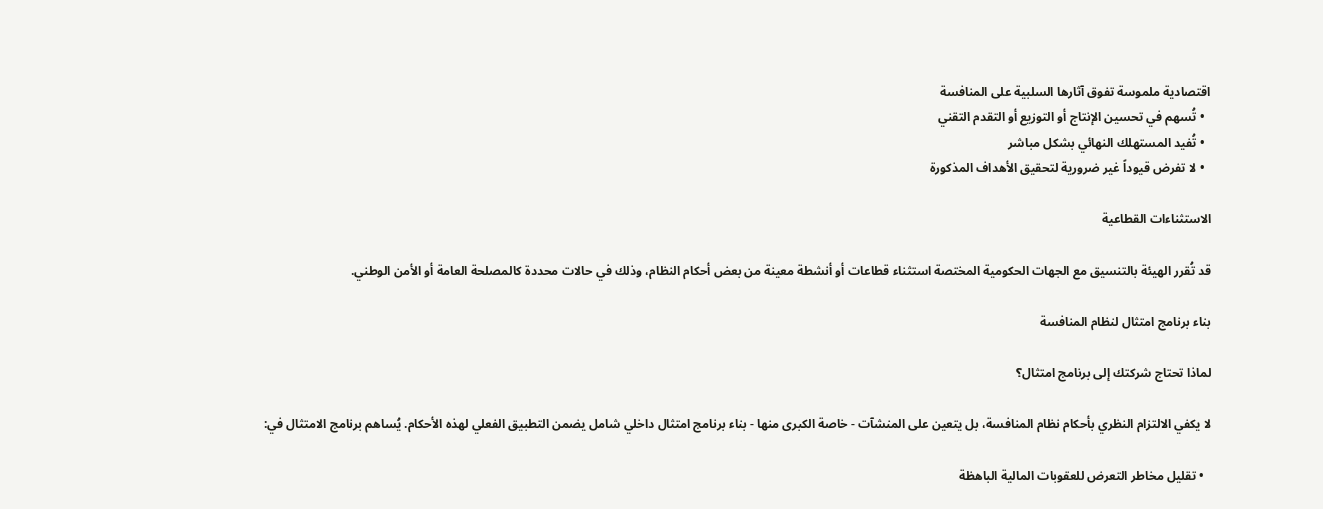اقتصادية ملموسة تفوق آثارها السلبية على المنافسة
  • تُسهم في تحسين الإنتاج أو التوزيع أو التقدم التقني
  • تُفيد المستهلك النهائي بشكل مباشر
  • لا تفرض قيوداً غير ضرورية لتحقيق الأهداف المذكورة

الاستثناءات القطاعية

قد تُقرر الهيئة بالتنسيق مع الجهات الحكومية المختصة استثناء قطاعات أو أنشطة معينة من بعض أحكام النظام، وذلك في حالات محددة كالمصلحة العامة أو الأمن الوطني.

بناء برنامج امتثال لنظام المنافسة

لماذا تحتاج شركتك إلى برنامج امتثال؟

لا يكفي الالتزام النظري بأحكام نظام المنافسة، بل يتعين على المنشآت - خاصة الكبرى منها - بناء برنامج امتثال داخلي شامل يضمن التطبيق الفعلي لهذه الأحكام. يُساهم برنامج الامتثال في:

  • تقليل مخاطر التعرض للعقوبات المالية الباهظة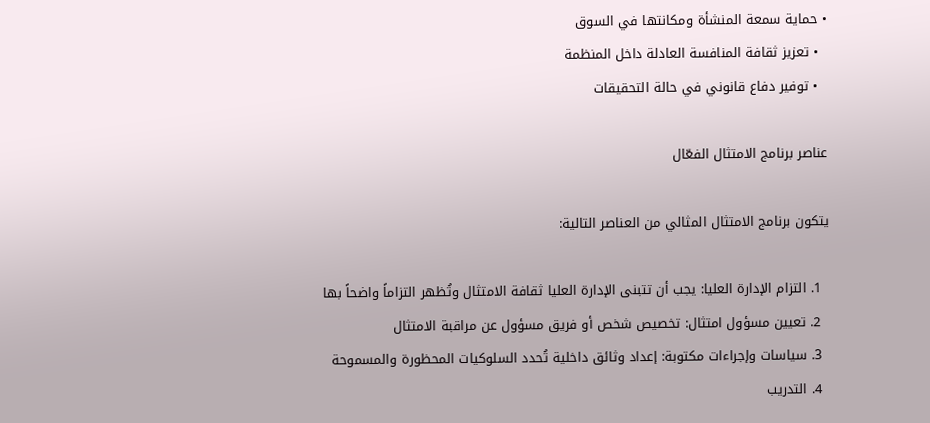• حماية سمعة المنشأة ومكانتها في السوق
  • تعزيز ثقافة المنافسة العادلة داخل المنظمة
  • توفير دفاع قانوني في حالة التحقيقات

عناصر برنامج الامتثال الفعّال

يتكون برنامج الامتثال المثالي من العناصر التالية:

  1. التزام الإدارة العليا: يجب أن تتبنى الإدارة العليا ثقافة الامتثال وتُظهر التزاماً واضحاً بها
  2. تعيين مسؤول امتثال: تخصيص شخص أو فريق مسؤول عن مراقبة الامتثال
  3. سياسات وإجراءات مكتوبة: إعداد وثائق داخلية تُحدد السلوكيات المحظورة والمسموحة
  4. التدريب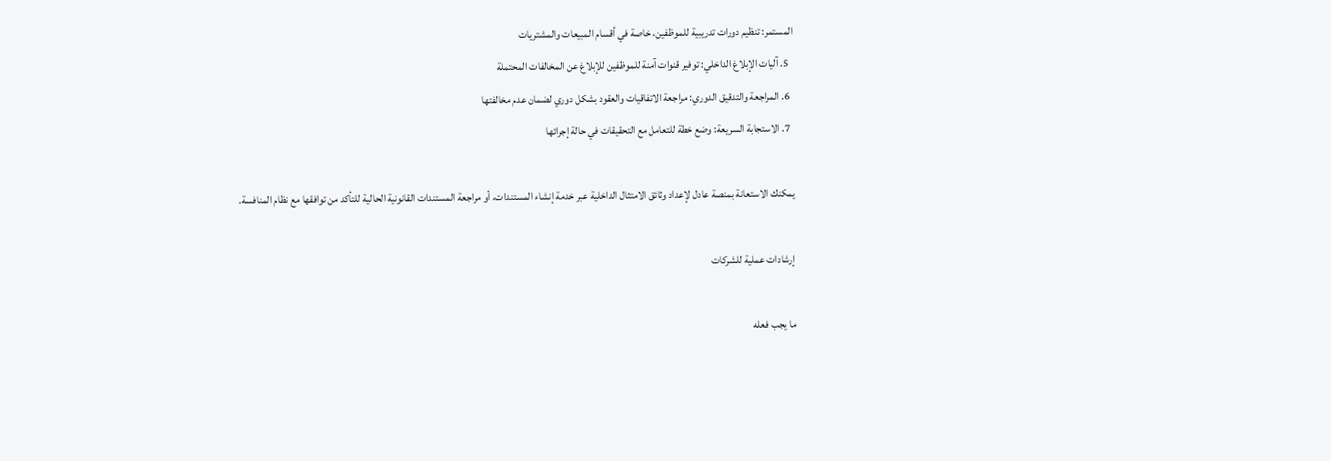المستمر: تنظيم دورات تدريبية للموظفين، خاصة في أقسام المبيعات والمشتريات
  5. آليات الإبلاغ الداخلي: توفير قنوات آمنة للموظفين للإبلاغ عن المخالفات المحتملة
  6. المراجعة والتدقيق الدوري: مراجعة الاتفاقيات والعقود بشكل دوري لضمان عدم مخالفتها
  7. الاستجابة السريعة: وضع خطة للتعامل مع التحقيقات في حالة إجرائها

يمكنك الاستعانة بمنصة عادل لإعداد وثائق الامتثال الداخلية عبر خدمة إنشاء المستندات، أو مراجعة المستندات القانونية الحالية للتأكد من توافقها مع نظام المنافسة.

إرشادات عملية للشركات

ما يجب فعله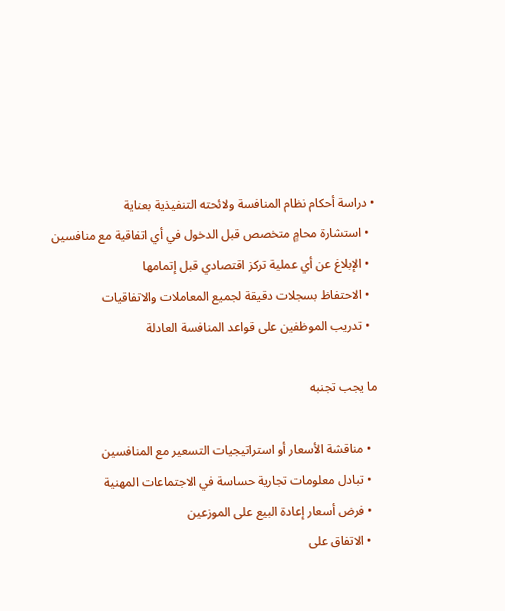• دراسة أحكام نظام المنافسة ولائحته التنفيذية بعناية
  • استشارة محامٍ متخصص قبل الدخول في أي اتفاقية مع منافسين
  • الإبلاغ عن أي عملية تركز اقتصادي قبل إتمامها
  • الاحتفاظ بسجلات دقيقة لجميع المعاملات والاتفاقيات
  • تدريب الموظفين على قواعد المنافسة العادلة

ما يجب تجنبه

  • مناقشة الأسعار أو استراتيجيات التسعير مع المنافسين
  • تبادل معلومات تجارية حساسة في الاجتماعات المهنية
  • فرض أسعار إعادة البيع على الموزعين
  • الاتفاق على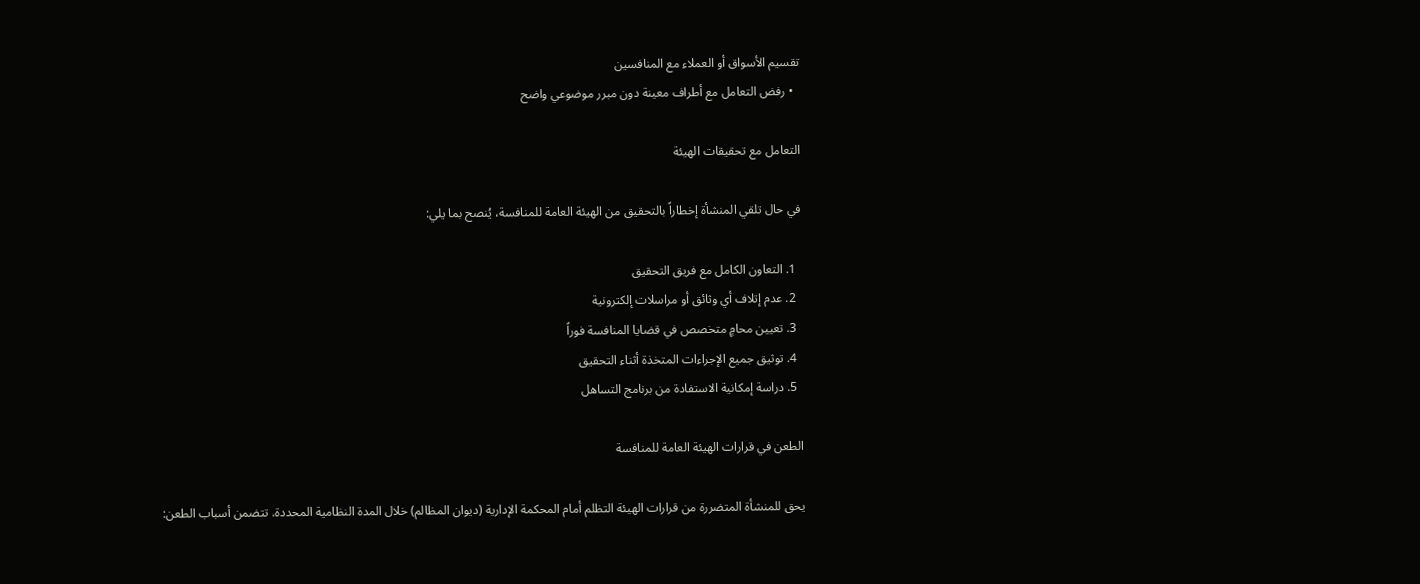تقسيم الأسواق أو العملاء مع المنافسين
  • رفض التعامل مع أطراف معينة دون مبرر موضوعي واضح

التعامل مع تحقيقات الهيئة

في حال تلقي المنشأة إخطاراً بالتحقيق من الهيئة العامة للمنافسة، يُنصح بما يلي:

  1. التعاون الكامل مع فريق التحقيق
  2. عدم إتلاف أي وثائق أو مراسلات إلكترونية
  3. تعيين محامٍ متخصص في قضايا المنافسة فوراً
  4. توثيق جميع الإجراءات المتخذة أثناء التحقيق
  5. دراسة إمكانية الاستفادة من برنامج التساهل

الطعن في قرارات الهيئة العامة للمنافسة

يحق للمنشأة المتضررة من قرارات الهيئة التظلم أمام المحكمة الإدارية (ديوان المظالم) خلال المدة النظامية المحددة. تتضمن أسباب الطعن: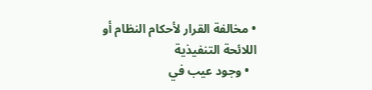• مخالفة القرار لأحكام النظام أو اللائحة التنفيذية
  • وجود عيب في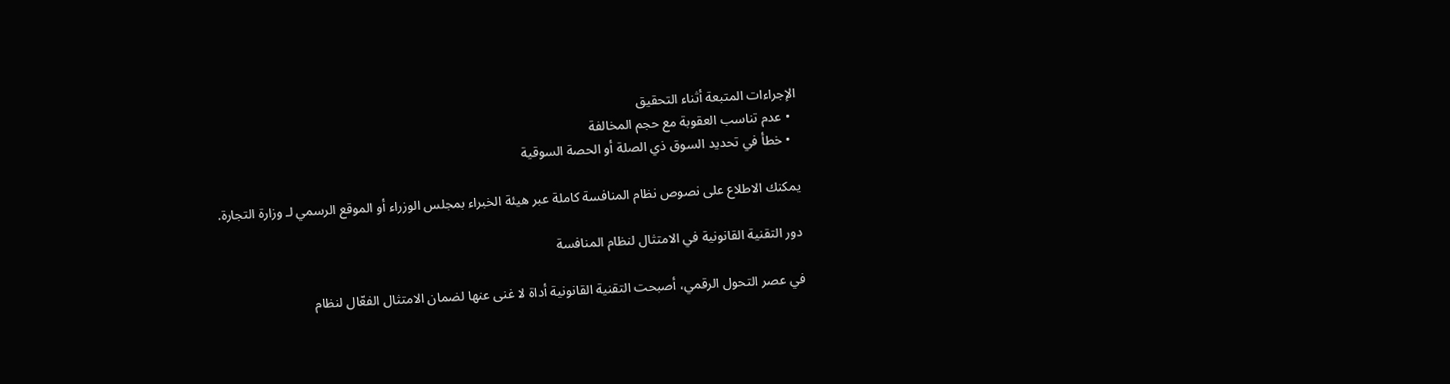الإجراءات المتبعة أثناء التحقيق
  • عدم تناسب العقوبة مع حجم المخالفة
  • خطأ في تحديد السوق ذي الصلة أو الحصة السوقية

يمكنك الاطلاع على نصوص نظام المنافسة كاملة عبر هيئة الخبراء بمجلس الوزراء أو الموقع الرسمي لـ وزارة التجارة.

دور التقنية القانونية في الامتثال لنظام المنافسة

في عصر التحول الرقمي، أصبحت التقنية القانونية أداة لا غنى عنها لضمان الامتثال الفعّال لنظام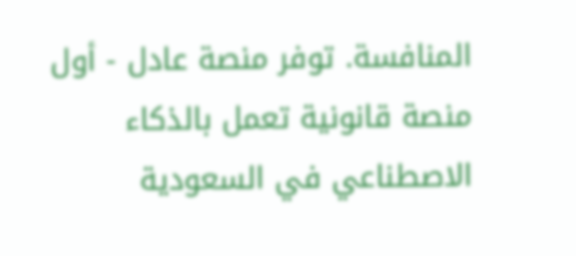المنافسة. توفر منصة عادل - أول منصة قانونية تعمل بالذكاء الاصطناعي في السعودية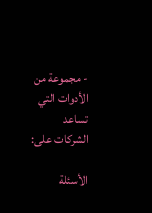- مجموعة من الأدوات التي تساعد الشركات على:

الأسئلة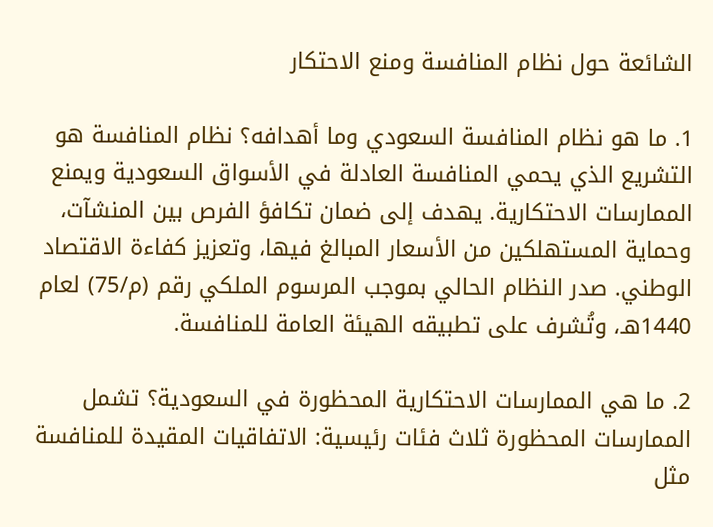الشائعة حول نظام المنافسة ومنع الاحتكار

1. ما هو نظام المنافسة السعودي وما أهدافه؟ نظام المنافسة هو التشريع الذي يحمي المنافسة العادلة في الأسواق السعودية ويمنع الممارسات الاحتكارية. يهدف إلى ضمان تكافؤ الفرص بين المنشآت، وحماية المستهلكين من الأسعار المبالغ فيها، وتعزيز كفاءة الاقتصاد الوطني. صدر النظام الحالي بموجب المرسوم الملكي رقم (م/75) لعام 1440هـ، وتُشرف على تطبيقه الهيئة العامة للمنافسة.

2. ما هي الممارسات الاحتكارية المحظورة في السعودية؟ تشمل الممارسات المحظورة ثلاث فئات رئيسية: الاتفاقيات المقيدة للمنافسة مثل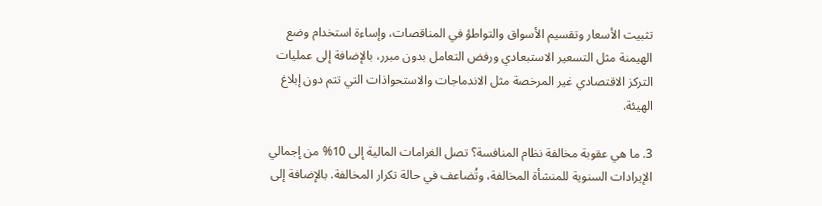تثبيت الأسعار وتقسيم الأسواق والتواطؤ في المناقصات، وإساءة استخدام وضع الهيمنة مثل التسعير الاستبعادي ورفض التعامل بدون مبرر، بالإضافة إلى عمليات التركز الاقتصادي غير المرخصة مثل الاندماجات والاستحواذات التي تتم دون إبلاغ الهيئة.

3. ما هي عقوبة مخالفة نظام المنافسة؟ تصل الغرامات المالية إلى 10% من إجمالي الإيرادات السنوية للمنشأة المخالفة، وتُضاعف في حالة تكرار المخالفة. بالإضافة إلى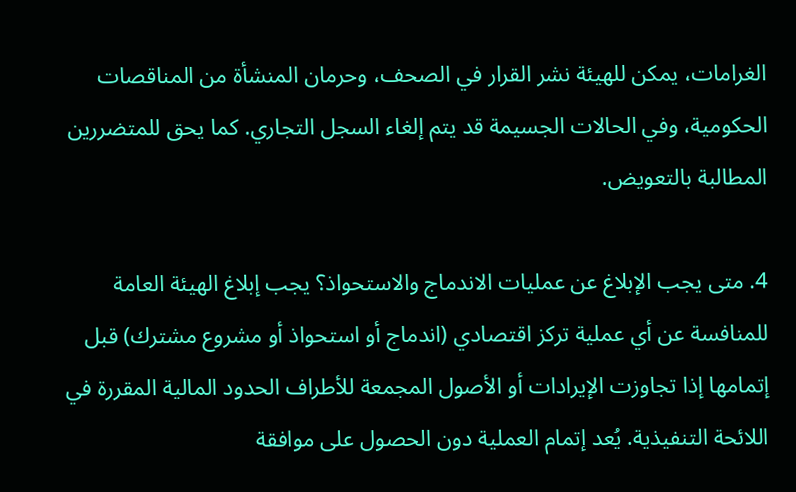الغرامات، يمكن للهيئة نشر القرار في الصحف، وحرمان المنشأة من المناقصات الحكومية، وفي الحالات الجسيمة قد يتم إلغاء السجل التجاري. كما يحق للمتضررين المطالبة بالتعويض.

4. متى يجب الإبلاغ عن عمليات الاندماج والاستحواذ؟ يجب إبلاغ الهيئة العامة للمنافسة عن أي عملية تركز اقتصادي (اندماج أو استحواذ أو مشروع مشترك) قبل إتمامها إذا تجاوزت الإيرادات أو الأصول المجمعة للأطراف الحدود المالية المقررة في اللائحة التنفيذية. يُعد إتمام العملية دون الحصول على موافقة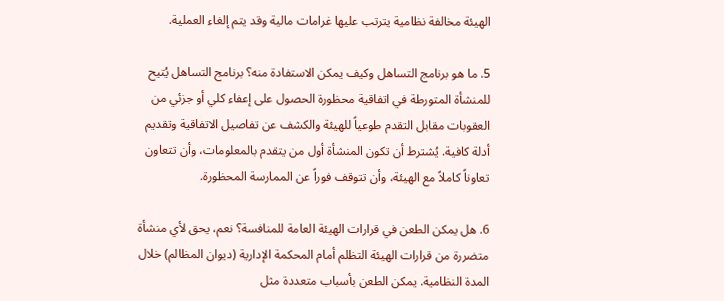الهيئة مخالفة نظامية يترتب عليها غرامات مالية وقد يتم إلغاء العملية.

5. ما هو برنامج التساهل وكيف يمكن الاستفادة منه؟ برنامج التساهل يُتيح للمنشأة المتورطة في اتفاقية محظورة الحصول على إعفاء كلي أو جزئي من العقوبات مقابل التقدم طوعياً للهيئة والكشف عن تفاصيل الاتفاقية وتقديم أدلة كافية. يُشترط أن تكون المنشأة أول من يتقدم بالمعلومات، وأن تتعاون تعاوناً كاملاً مع الهيئة، وأن تتوقف فوراً عن الممارسة المحظورة.

6. هل يمكن الطعن في قرارات الهيئة العامة للمنافسة؟ نعم، يحق لأي منشأة متضررة من قرارات الهيئة التظلم أمام المحكمة الإدارية (ديوان المظالم) خلال المدة النظامية. يمكن الطعن بأسباب متعددة مثل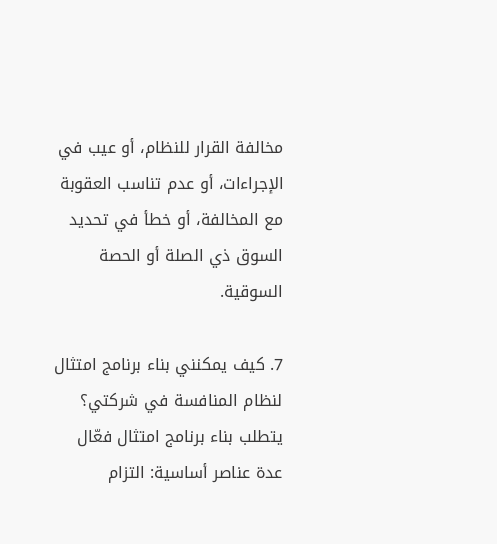مخالفة القرار للنظام، أو عيب في الإجراءات، أو عدم تناسب العقوبة مع المخالفة، أو خطأ في تحديد السوق ذي الصلة أو الحصة السوقية.

7. كيف يمكنني بناء برنامج امتثال لنظام المنافسة في شركتي؟ يتطلب بناء برنامج امتثال فعّال عدة عناصر أساسية: التزام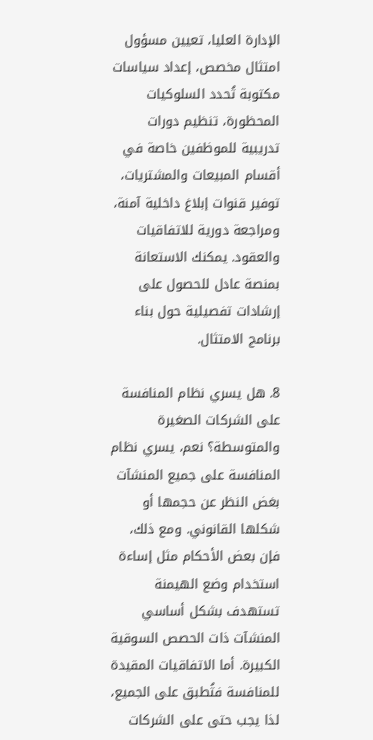الإدارة العليا، تعيين مسؤول امتثال مخصص، إعداد سياسات مكتوبة تُحدد السلوكيات المحظورة، تنظيم دورات تدريبية للموظفين خاصة في أقسام المبيعات والمشتريات، توفير قنوات إبلاغ داخلية آمنة، ومراجعة دورية للاتفاقيات والعقود. يمكنك الاستعانة بمنصة عادل للحصول على إرشادات تفصيلية حول بناء برنامج الامتثال.

8. هل يسري نظام المنافسة على الشركات الصغيرة والمتوسطة؟ نعم، يسري نظام المنافسة على جميع المنشآت بغض النظر عن حجمها أو شكلها القانوني. ومع ذلك، فإن بعض الأحكام مثل إساءة استخدام وضع الهيمنة تستهدف بشكل أساسي المنشآت ذات الحصص السوقية الكبيرة. أما الاتفاقيات المقيدة للمنافسة فتُطبق على الجميع، لذا يجب حتى على الشركات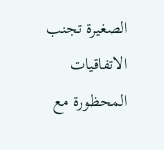الصغيرة تجنب الاتفاقيات المحظورة مع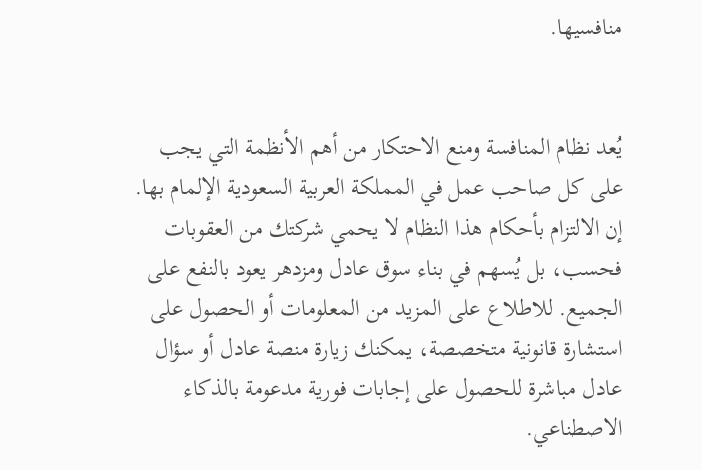منافسيها.


يُعد نظام المنافسة ومنع الاحتكار من أهم الأنظمة التي يجب على كل صاحب عمل في المملكة العربية السعودية الإلمام بها. إن الالتزام بأحكام هذا النظام لا يحمي شركتك من العقوبات فحسب، بل يُسهم في بناء سوق عادل ومزدهر يعود بالنفع على الجميع. للاطلاع على المزيد من المعلومات أو الحصول على استشارة قانونية متخصصة، يمكنك زيارة منصة عادل أو سؤال عادل مباشرة للحصول على إجابات فورية مدعومة بالذكاء الاصطناعي.